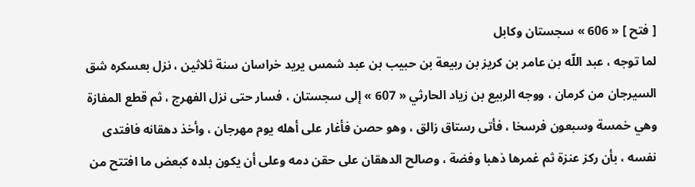[ فتح ] « 606 » سجستان وكابل
لما توجه ، عبد اللّه بن عامر بن كريز بن ربيعة بن حبيب بن عبد شمس يريد خراسان سنة ثلاثين ، نزل بعسكره شق السيرجان من كرمان ، ووجه الربيع بن زياد الحارثي « 607 » إلى سجستان ، فسار حتى نزل الفهرج ، ثم قطع المفازة وهي خمسة وسبعون فرسخا ، فأتى رستاق زالق ، وهو حصن فأغار على أهله يوم مهرجان ، وأخذ دهقانه فافتدى نفسه ، بأن ركز عنزة ثم غمرها ذهبا وفضة ، وصالح الدهقان على حقن دمه وعلى أن يكون بلده كبعض ما افتتح من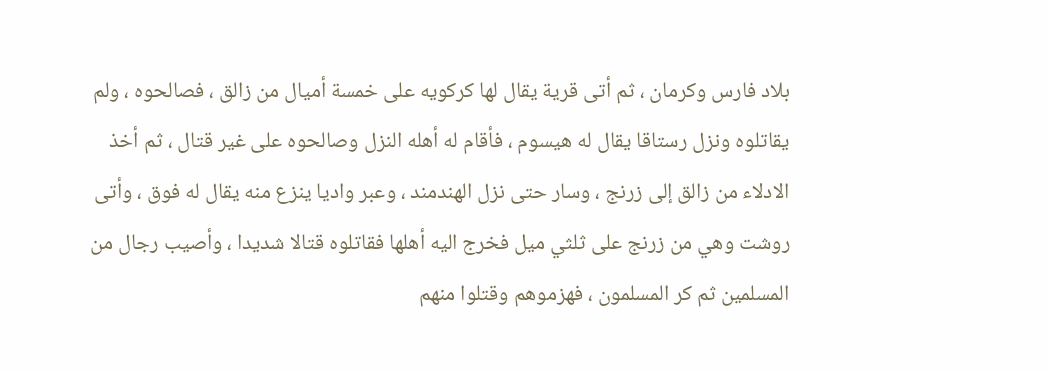بلاد فارس وكرمان ، ثم أتى قرية يقال لها كركويه على خمسة أميال من زالق ، فصالحوه ، ولم يقاتلوه ونزل رستاقا يقال له هيسوم ، فأقام له أهله النزل وصالحوه على غير قتال ، ثم أخذ الادلاء من زالق إلى زرنج ، وسار حتى نزل الهندمند ، وعبر واديا ينزع منه يقال له فوق ، وأتى روشت وهي من زرنج على ثلثي ميل فخرج اليه أهلها فقاتلوه قتالا شديدا ، وأصيب رجال من المسلمين ثم كر المسلمون ، فهزموهم وقتلوا منهم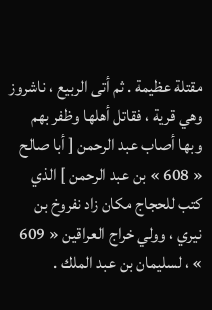مقتلة عظيمة . ثم أتى الربيع ، ناشروز وهي قرية ، فقاتل أهلها وظفر بهم وبها أصاب عبد الرحمن [ أبا صالح « 608 » بن عبد الرحمن ] الذي كتب للحجاج مكان زاد نفروخ بن نيري ، وولي خراج العراقين « 609 » ، لسليمان بن عبد الملك .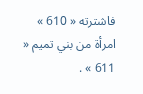فاشترته « 610 » امرأة من بني تميم « 611 » .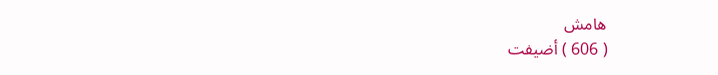هامش
( 606 ) أضيفت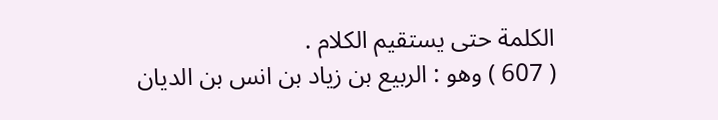الكلمة حتى يستقيم الكلام .
( 607 ) وهو : الربيع بن زياد بن انس بن الديان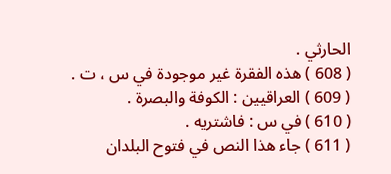الحارثي .
( 608 ) هذه الفقرة غير موجودة في س ، ت .
( 609 ) العراقيين : الكوفة والبصرة .
( 610 ) في س : فاشتريه .
( 611 ) جاء هذا النص في فتوح البلدان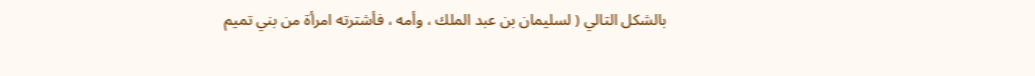بالشكل التالي ( لسليمان بن عبد الملك ، وأمه ، فأشترته امرأة من بني تميم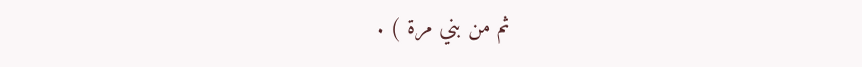ثم من بني مرة ) .